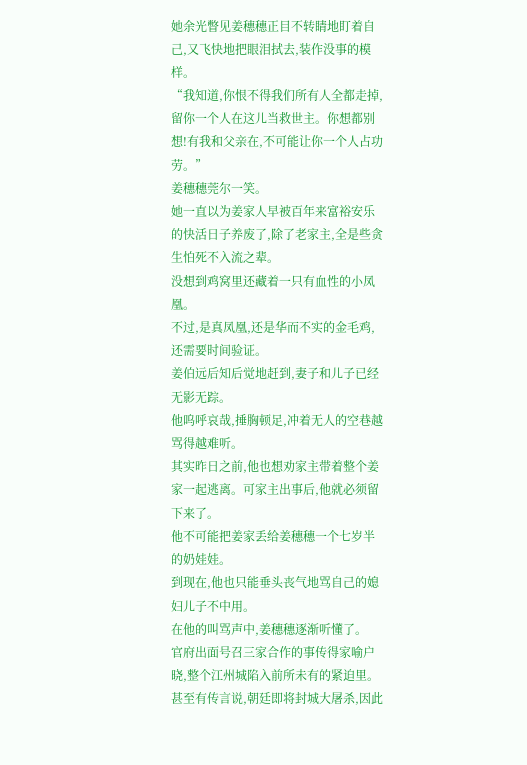她余光瞥见姜穗穗正目不转睛地盯着自己,又飞快地把眼泪拭去,装作没事的模样。
“我知道,你恨不得我们所有人全都走掉,留你一个人在这儿当救世主。你想都别想!有我和父亲在,不可能让你一个人占功劳。”
姜穗穗莞尔一笑。
她一直以为姜家人早被百年来富裕安乐的快活日子养废了,除了老家主,全是些贪生怕死不入流之辈。
没想到鸡窝里还藏着一只有血性的小凤凰。
不过,是真凤凰,还是华而不实的金毛鸡,还需要时间验证。
姜伯远后知后觉地赶到,妻子和儿子已经无影无踪。
他呜呼哀哉,捶胸顿足,冲着无人的空巷越骂得越难听。
其实昨日之前,他也想劝家主带着整个姜家一起逃离。可家主出事后,他就必须留下来了。
他不可能把姜家丢给姜穗穗一个七岁半的奶娃娃。
到现在,他也只能垂头丧气地骂自己的媳妇儿子不中用。
在他的叫骂声中,姜穗穗逐渐听懂了。
官府出面号召三家合作的事传得家喻户晓,整个江州城陷入前所未有的紧迫里。甚至有传言说,朝廷即将封城大屠杀,因此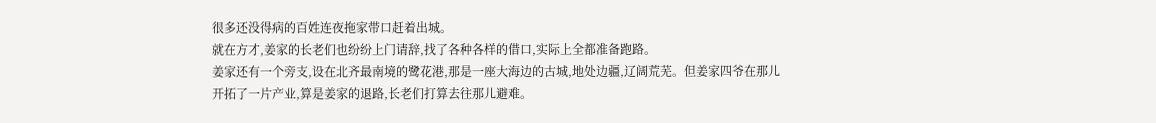很多还没得病的百姓连夜拖家带口赶着出城。
就在方才,姜家的长老们也纷纷上门请辞,找了各种各样的借口,实际上全都准备跑路。
姜家还有一个旁支,设在北齐最南境的鹭花港,那是一座大海边的古城,地处边疆,辽阔荒芜。但姜家四爷在那儿开拓了一片产业,算是姜家的退路,长老们打算去往那儿避难。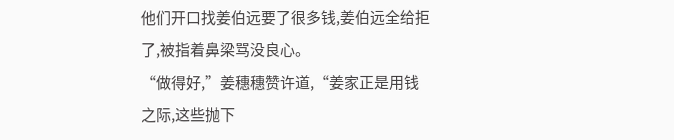他们开口找姜伯远要了很多钱,姜伯远全给拒了,被指着鼻梁骂没良心。
“做得好,”姜穗穗赞许道,“姜家正是用钱之际,这些抛下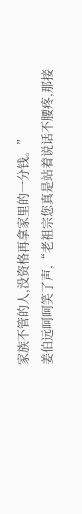家族不管的人,没资格再拿家里的一分钱。”
姜伯远呵呵笑了声,“老祖宗您真是站着说话不腰疼,那接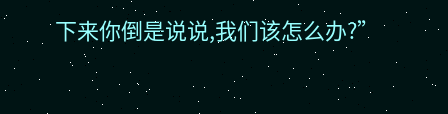下来你倒是说说,我们该怎么办?”